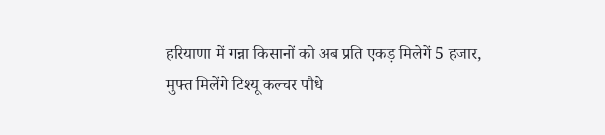हरियाणा में गन्ना किसानों को अब प्रति एकड़ मिलेगें 5 हजार, मुफ्त मिलेंगे टिश्यू कल्चर पौधे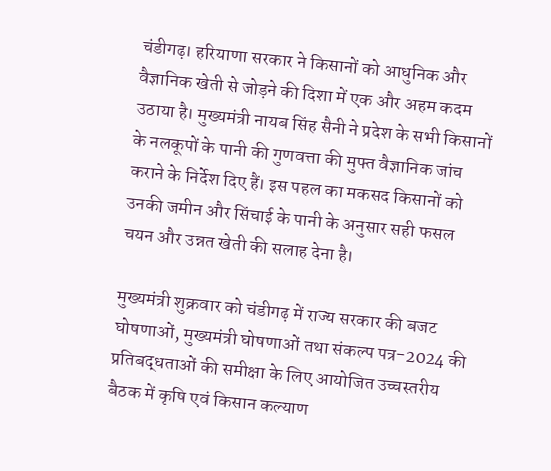चंडीगढ़। हरियाणा सरकार ने किसानों को आधुनिक और वैज्ञानिक खेती से जोड़ने की दिशा में एक और अहम कदम उठाया है। मुख्यमंत्री नायब सिंह सैनी ने प्रदेश के सभी किसानों के नलकूपों के पानी की गुणवत्ता की मुफ्त वैज्ञानिक जांच कराने के निर्देश दिए हैं। इस पहल का मकसद किसानों को उनकी जमीन और सिंचाई के पानी के अनुसार सही फसल चयन और उन्नत खेती की सलाह देना है।

मुख्यमंत्री शुक्रवार को चंडीगढ़ में राज्य सरकार की बजट घोषणाओं, मुख्यमंत्री घोषणाओं तथा संकल्प पत्र-2024 की प्रतिबद्धताओं की समीक्षा के लिए आयोजित उच्चस्तरीय बैठक में कृषि एवं किसान कल्याण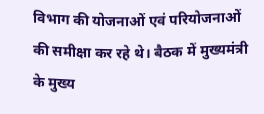विभाग की योजनाओं एवं परियोजनाओं की समीक्षा कर रहे थे। बैठक में मुख्यमंत्री के मुख्य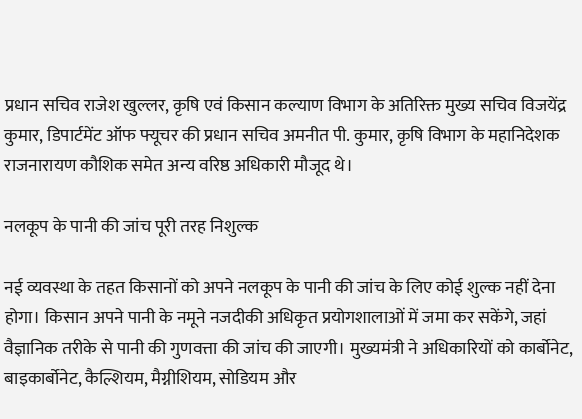प्रधान सचिव राजेश खुल्लर, कृषि एवं किसान कल्याण विभाग के अतिरिक्त मुख्य सचिव विजयेंद्र कुमार, डिपार्टमेंट ऑफ फ्यूचर की प्रधान सचिव अमनीत पी. कुमार, कृषि विभाग के महानिदेशक राजनारायण कौशिक समेत अन्य वरिष्ठ अधिकारी मौजूद थे।

नलकूप के पानी की जांच पूरी तरह निशुल्क

नई व्यवस्था के तहत किसानों को अपने नलकूप के पानी की जांच के लिए कोई शुल्क नहीं देना होगा। किसान अपने पानी के नमूने नजदीकी अधिकृत प्रयोगशालाओं में जमा कर सकेंगे, जहां वैज्ञानिक तरीके से पानी की गुणवत्ता की जांच की जाएगी। मुख्यमंत्री ने अधिकारियों को कार्बोनेट, बाइकार्बोनेट, कैल्शियम, मैग्नीशियम, सोडियम और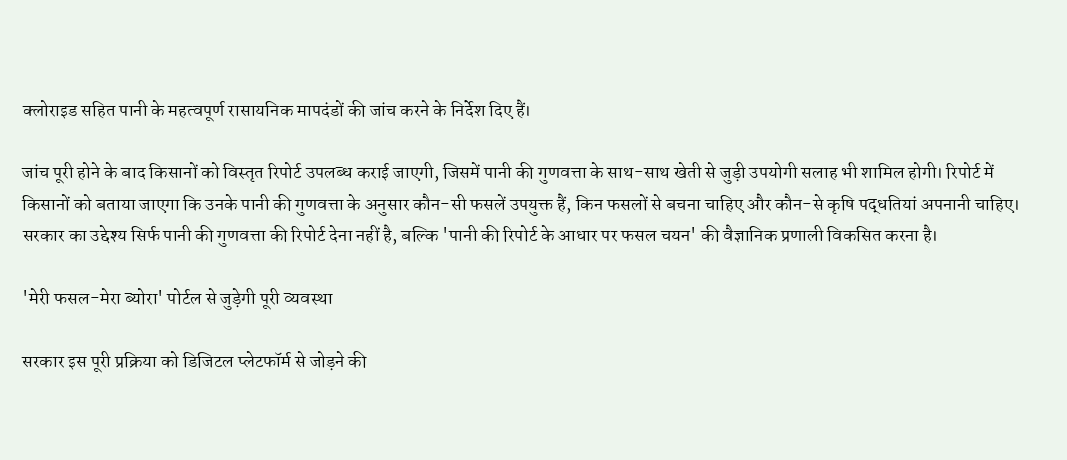क्लोराइड सहित पानी के महत्वपूर्ण रासायनिक मापदंडों की जांच करने के निर्देश दिए हैं।

जांच पूरी होने के बाद किसानों को विस्तृत रिपोर्ट उपलब्ध कराई जाएगी, जिसमें पानी की गुणवत्ता के साथ-साथ खेती से जुड़ी उपयोगी सलाह भी शामिल होगी। रिपोर्ट में किसानों को बताया जाएगा कि उनके पानी की गुणवत्ता के अनुसार कौन-सी फसलें उपयुक्त हैं, किन फसलों से बचना चाहिए और कौन-से कृषि पद्धतियां अपनानी चाहिए। सरकार का उद्देश्य सिर्फ पानी की गुणवत्ता की रिपोर्ट देना नहीं है, बल्कि 'पानी की रिपोर्ट के आधार पर फसल चयन' की वैज्ञानिक प्रणाली विकसित करना है।

'मेरी फसल-मेरा ब्योरा' पोर्टल से जुड़ेगी पूरी व्यवस्था

सरकार इस पूरी प्रक्रिया को डिजिटल प्लेटफॉर्म से जोड़ने की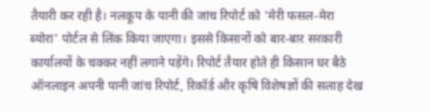तैयारी कर रही है। नलकूप के पानी की जांच रिपोर्ट को 'मेरी फसल-मेरा ब्योरा' पोर्टल से लिंक किया जाएगा। इससे किसानों को बार-बार सरकारी कार्यालयों के चक्कर नहीं लगाने पड़ेंगे। रिपोर्ट तैयार होते ही किसान घर बैठे ऑनलाइन अपनी पानी जांच रिपोर्ट, रिकॉर्ड और कृषि विशेषज्ञों की सलाह देख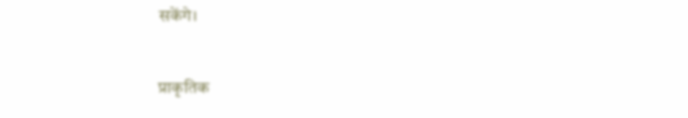सकेंगे।

प्राकृतिक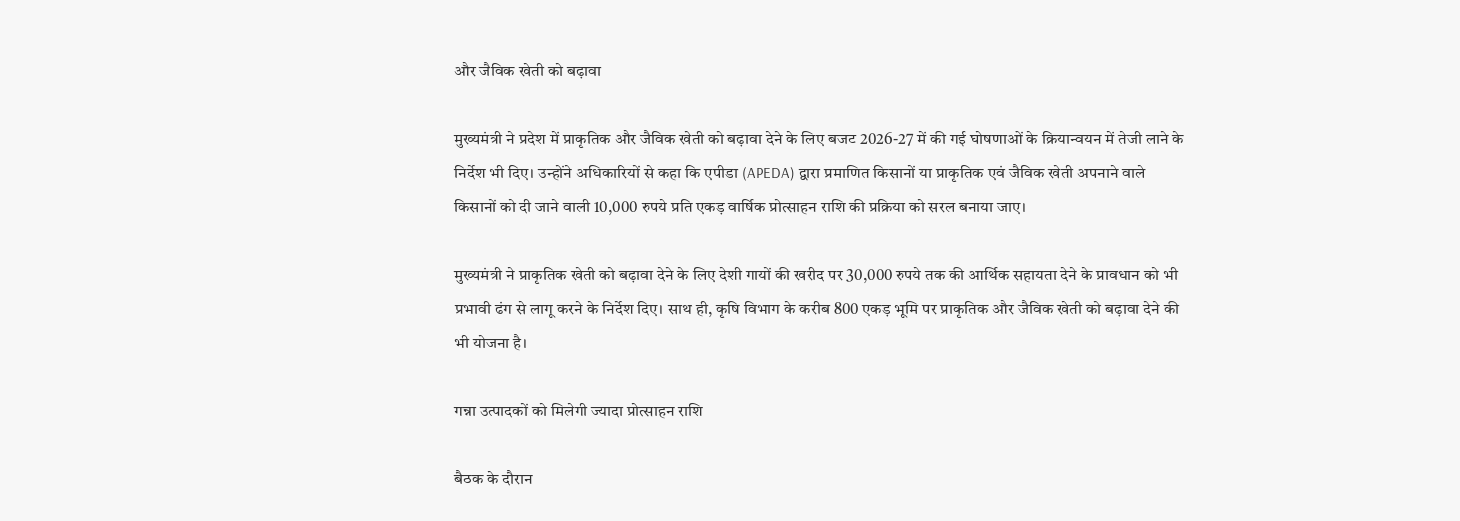और जैविक खेती को बढ़ावा

मुख्यमंत्री ने प्रदेश में प्राकृतिक और जैविक खेती को बढ़ावा देने के लिए बजट 2026-27 में की गई घोषणाओं के क्रियान्वयन में तेजी लाने के निर्देश भी दिए। उन्होंने अधिकारियों से कहा कि एपीडा (APEDA) द्वारा प्रमाणित किसानों या प्राकृतिक एवं जैविक खेती अपनाने वाले किसानों को दी जाने वाली 10,000 रुपये प्रति एकड़ वार्षिक प्रोत्साहन राशि की प्रक्रिया को सरल बनाया जाए।

मुख्यमंत्री ने प्राकृतिक खेती को बढ़ावा देने के लिए देशी गायों की खरीद पर 30,000 रुपये तक की आर्थिक सहायता देने के प्रावधान को भी प्रभावी ढंग से लागू करने के निर्देश दिए। साथ ही, कृषि विभाग के करीब 800 एकड़ भूमि पर प्राकृतिक और जैविक खेती को बढ़ावा देने की भी योजना है।

गन्ना उत्पादकों को मिलेगी ज्यादा प्रोत्साहन राशि

बैठक के दौरान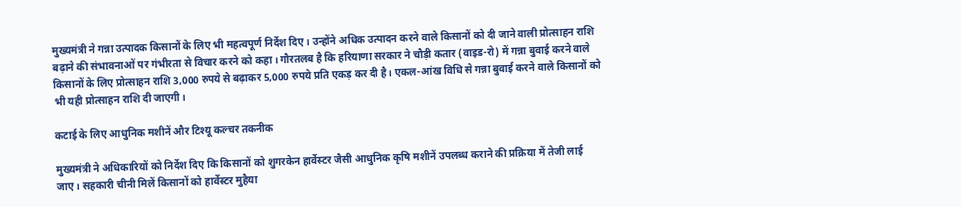मुख्यमंत्री ने गन्ना उत्पादक किसानों के लिए भी महत्वपूर्ण निर्देश दिए। उन्होंने अधिक उत्पादन करने वाले किसानों को दी जाने वाली प्रोत्साहन राशि बढ़ाने की संभावनाओं पर गंभीरता से विचार करने को कहा। गौरतलब है कि हरियाणा सरकार ने चौड़ी कतार (वाइड-रो) में गन्ना बुवाई करने वाले किसानों के लिए प्रोत्साहन राशि 3,000 रुपये से बढ़ाकर 5,000 रुपये प्रति एकड़ कर दी है। एकल-आंख विधि से गन्ना बुवाई करने वाले किसानों को भी यही प्रोत्साहन राशि दी जाएगी।

कटाई के लिए आधुनिक मशीनें और टिश्यू कल्चर तकनीक

मुख्यमंत्री ने अधिकारियों को निर्देश दिए कि किसानों को शुगरकेन हार्वेस्टर जैसी आधुनिक कृषि मशीनें उपलब्ध कराने की प्रक्रिया में तेजी लाई जाए। सहकारी चीनी मिलें किसानों को हार्वेस्टर मुहैया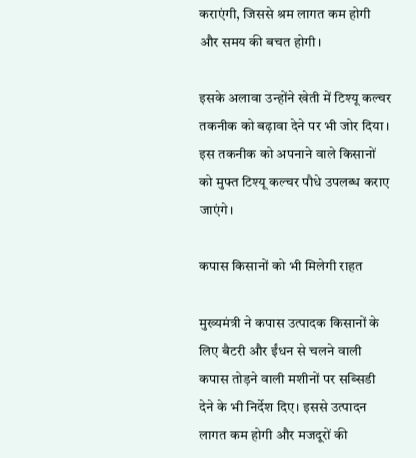कराएंगी, जिससे श्रम लागत कम होगी और समय की बचत होगी।

इसके अलावा उन्होंने खेती में टिश्यू कल्चर तकनीक को बढ़ावा देने पर भी जोर दिया। इस तकनीक को अपनाने वाले किसानों को मुफ्त टिश्यू कल्चर पौधे उपलब्ध कराए जाएंगे।

कपास किसानों को भी मिलेगी राहत

मुख्यमंत्री ने कपास उत्पादक किसानों के लिए बैटरी और ईंधन से चलने वाली कपास तोड़ने वाली मशीनों पर सब्सिडी देने के भी निर्देश दिए। इससे उत्पादन लागत कम होगी और मजदूरों की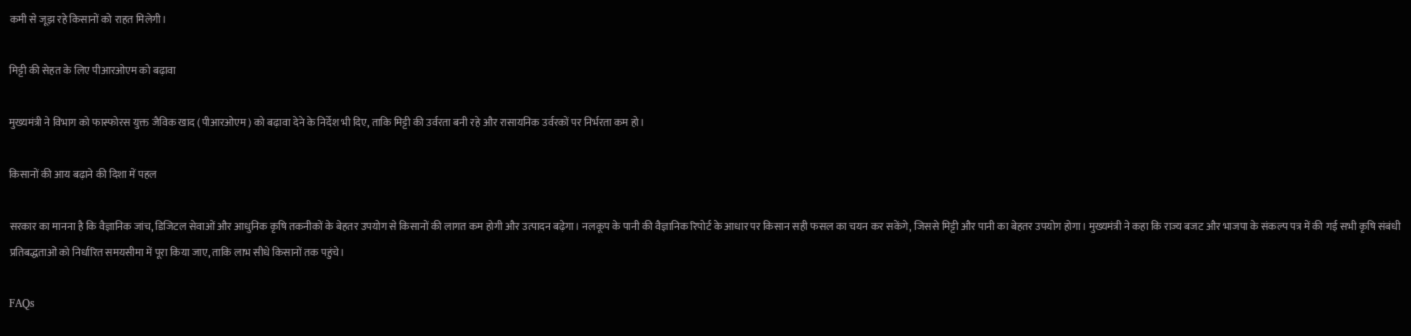कमी से जूझ रहे किसानों को राहत मिलेगी।

मिट्टी की सेहत के लिए पीआरओएम को बढ़ावा

मुख्यमंत्री ने विभाग को फास्फोरस युक्त जैविक खाद (पीआरओएम) को बढ़ावा देने के निर्देश भी दिए, ताकि मिट्टी की उर्वरता बनी रहे और रासायनिक उर्वरकों पर निर्भरता कम हो।

किसानों की आय बढ़ाने की दिशा में पहल

सरकार का मानना है कि वैज्ञानिक जांच, डिजिटल सेवाओं और आधुनिक कृषि तकनीकों के बेहतर उपयोग से किसानों की लागत कम होगी और उत्पादन बढ़ेगा। नलकूप के पानी की वैज्ञानिक रिपोर्ट के आधार पर किसान सही फसल का चयन कर सकेंगे, जिससे मिट्टी और पानी का बेहतर उपयोग होगा। मुख्यमंत्री ने कहा कि राज्य बजट और भाजपा के संकल्प पत्र में की गई सभी कृषि संबंधी प्रतिबद्धताओं को निर्धारित समयसीमा में पूरा किया जाए, ताकि लाभ सीधे किसानों तक पहुंचे।

FAQs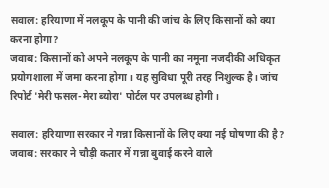सवाल: हरियाणा में नलकूप के पानी की जांच के लिए किसानों को क्या करना होगा?
जवाब: किसानों को अपने नलकूप के पानी का नमूना नजदीकी अधिकृत प्रयोगशाला में जमा करना होगा। यह सुविधा पूरी तरह निशुल्क है। जांच रिपोर्ट 'मेरी फसल-मेरा ब्योरा' पोर्टल पर उपलब्ध होगी।

सवाल: हरियाणा सरकार ने गन्ना किसानों के लिए क्या नई घोषणा की है?
जवाब: सरकार ने चौड़ी कतार में गन्ना बुवाई करने वाले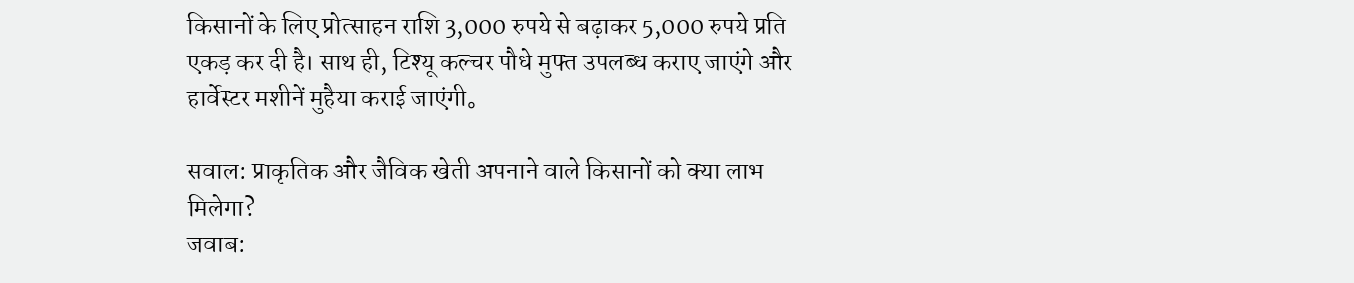किसानों के लिए प्रोत्साहन राशि 3,000 रुपये से बढ़ाकर 5,000 रुपये प्रति एकड़ कर दी है। साथ ही, टिश्यू कल्चर पौधे मुफ्त उपलब्ध कराए जाएंगे और हार्वेस्टर मशीनें मुहैया कराई जाएंगी。

सवाल: प्राकृतिक और जैविक खेती अपनाने वाले किसानों को क्या लाभ मिलेगा?
जवाब: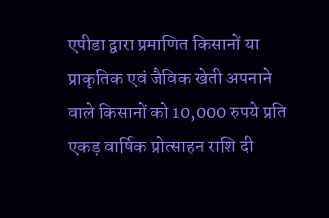एपीडा द्वारा प्रमाणित किसानों या प्राकृतिक एवं जैविक खेती अपनाने वाले किसानों को 10,000 रुपये प्रति एकड़ वार्षिक प्रोत्साहन राशि दी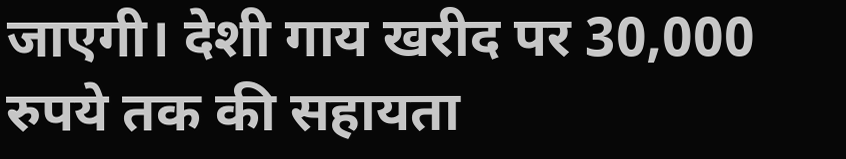जाएगी। देशी गाय खरीद पर 30,000 रुपये तक की सहायता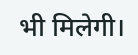भी मिलेगी।